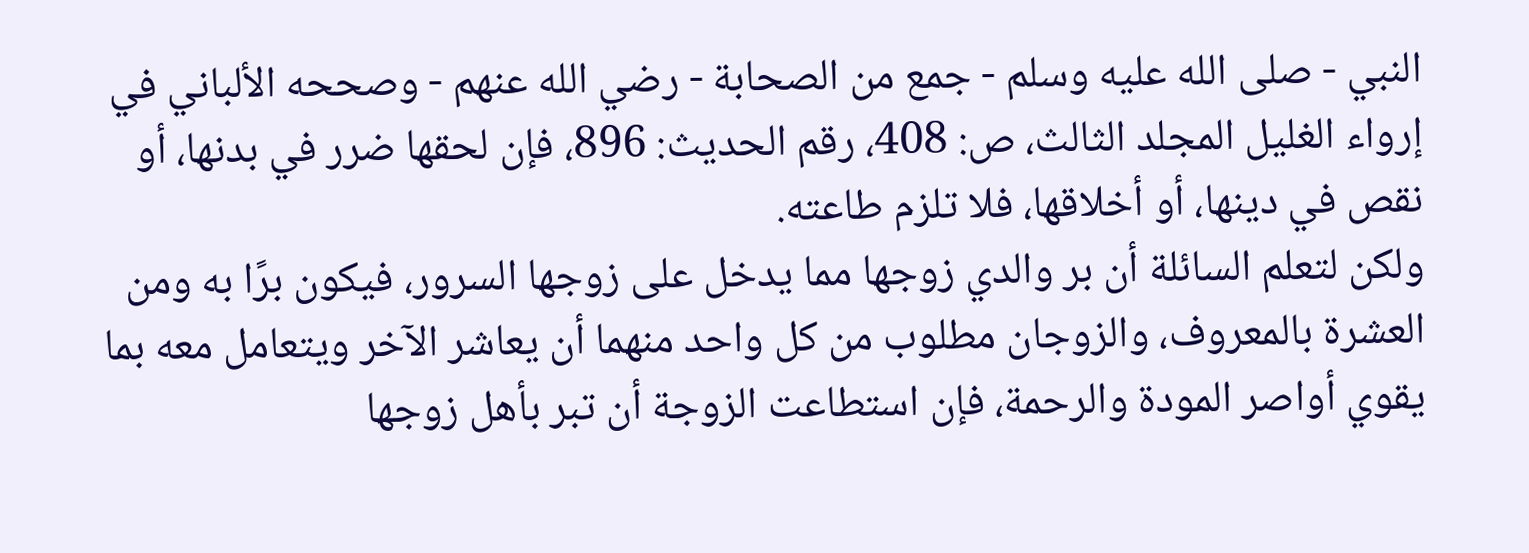النبي - صلى الله عليه وسلم - جمع من الصحابة - رضي الله عنهم - وصححه الألباني في إرواء الغليل المجلد الثالث، ص: 408، رقم الحديث: 896، فإن لحقها ضرر في بدنها، أو نقص في دينها، أو أخلاقها، فلا تلزم طاعته.
ولكن لتعلم السائلة أن بر والدي زوجها مما يدخل على زوجها السرور، فيكون برًا به ومن العشرة بالمعروف، والزوجان مطلوب من كل واحد منهما أن يعاشر الآخر ويتعامل معه بما يقوي أواصر المودة والرحمة، فإن استطاعت الزوجة أن تبر بأهل زوجها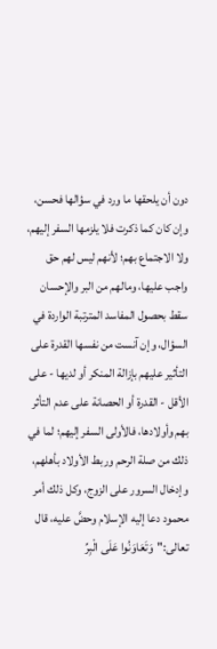دون أن يلحقها ما ورد في سؤالها فحسن، وإن كان كما ذكرت فلا يلزمها السفر إليهم، ولا الاجتماع بهم؛ لأنهم ليس لهم حق واجب عليها، ومالهم من البر والإحسان سقط بحصول المفاسد المترتبة الواردة في السؤال، وإن آنست من نفسها القدرة على التأثير عليهم بإزالة المنكر أو لديها - على الأقل - القدرة أو الحصانة على عدم التأثر بهم وأولادها، فالأولى السفر إليهم؛ لما في ذلك من صلة الرحم وربط الأولاد بأهلهم، وإدخال السرور على الزوج، وكل ذلك أمر محمود دعا إليه الإسلام وحضَّ عليه، قال تعالى:"وَتَعَاوَنُوا عَلَى الْبِرِّ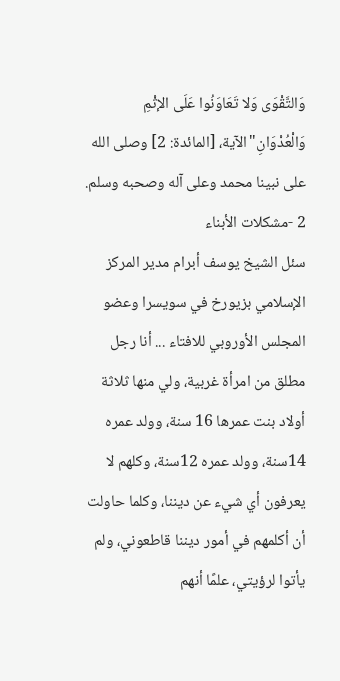وَالتَّقْوَى وَلا تَعَاوَنُوا عَلَى الإثْمِ وَالْعُدْوَانِ"الآية، [المائدة: 2] وصلى الله على نبينا محمد وعلى آله وصحبه وسلم.
2 -مشكلات الأبناء
سئل الشيخ يوسف أبرام مدير المركز الإسلامي بزيورخ في سويسرا وعضو المجلس الأوروبي للافتاء ... أنا رجل مطلق من امرأة غربية، ولي منها ثلاثة أولاد بنت عمرها 16 سنة، وولد عمره 14سنة، وولد عمره 12سنة، وكلهم لا يعرفون أي شيء عن ديننا، وكلما حاولت أن أكلمهم في أمور ديننا قاطعوني، ولم يأتوا لرؤيتي، علمًا أنهم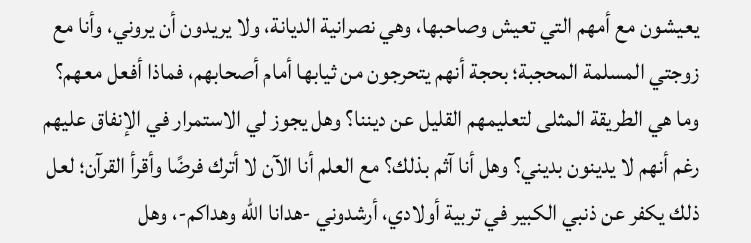يعيشون مع أمهم التي تعيش وصاحبها، وهي نصرانية الديانة، ولا يريدون أن يروني، وأنا مع زوجتي المسلمة المحجبة؛ بحجة أنهم يتحرجون من ثيابها أمام أصحابهم، فماذا أفعل معهم؟ وما هي الطريقة المثلى لتعليمهم القليل عن ديننا؟ وهل يجوز لي الاستمرار في الإنفاق عليهم رغم أنهم لا يدينون بديني؟ وهل أنا آثم بذلك؟ مع العلم أنا الآن لا أترك فرضًا وأقرأ القرآن؛ لعل ذلك يكفر عن ذنبي الكبير في تربية أولادي، أرشدوني -هدانا الله وهداكم-، وهل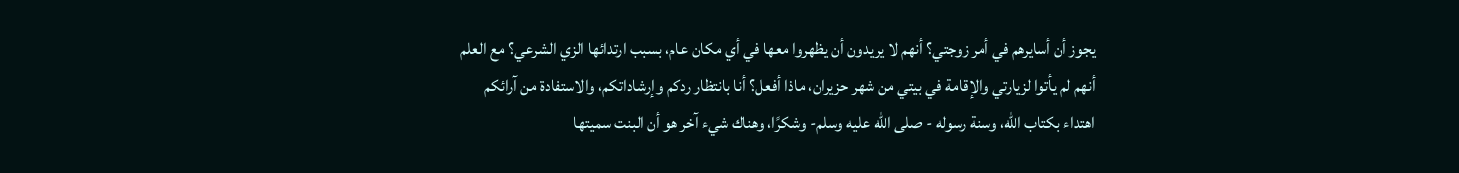يجوز أن أسايرهم في أمر زوجتي؟ أنهم لا يريدون أن يظهروا معها في أي مكان عام، بسبب ارتدائها الزي الشرعي؟ مع العلم أنهم لم يأتوا لزيارتي والإقامة في بيتي من شهر حزيران، ماذا أفعل؟ أنا بانتظار ردكم وإرشاداتكم، والاستفادة من آرائكم اهتداء بكتاب الله، وسنة رسوله - صلى الله عليه وسلم- وشكرًا، وهناك شيء آخر هو أن البنت سميتها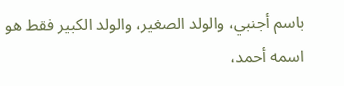باسم أجنبي، والولد الصغير، والولد الكبير فقط هو اسمه أحمد،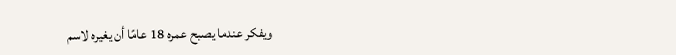ويفكر عندما يصبح عمره 18 عامًا أن يغيره لاسم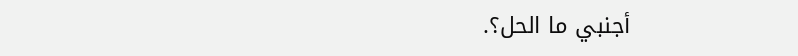أجنبي ما الحل؟.